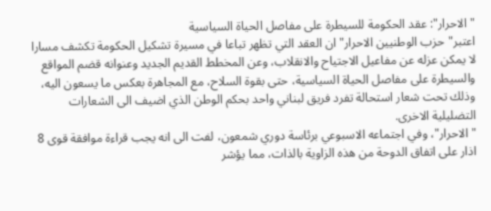"الاحرار": عقد الحكومة للسيطرة على مفاصل الحياة السياسية
اعتبر"حزب الوطنيين الاحرار" ان العقد التي تظهر تباعا في مسيرة تشكيل الحكومة تكشف مسارا لا يمكن عزله عن مفاعيل الاجتياح والانقلاب، وعن المخطط القديم الجديد وعنوانه قضم المواقع والسيطرة على مفاصل الحياة السياسية، حتى بقوة السلاح، مع المجاهرة بعكس ما يسعون اليه، وذلك تحت شعار استحالة تفرد فريق لبناني واحد بحكم الوطن الذي اضيف الى الشعارات التضليلية الاخرى.
"الاحرار"، وفي اجتماعه الاسبوعي برئاسة دوري شمعون، لفت الى انه يجب قراءة موافقة قوى 8 اذار على اتفاق الدوحة من هذه الزاوية بالذات، مما يؤشر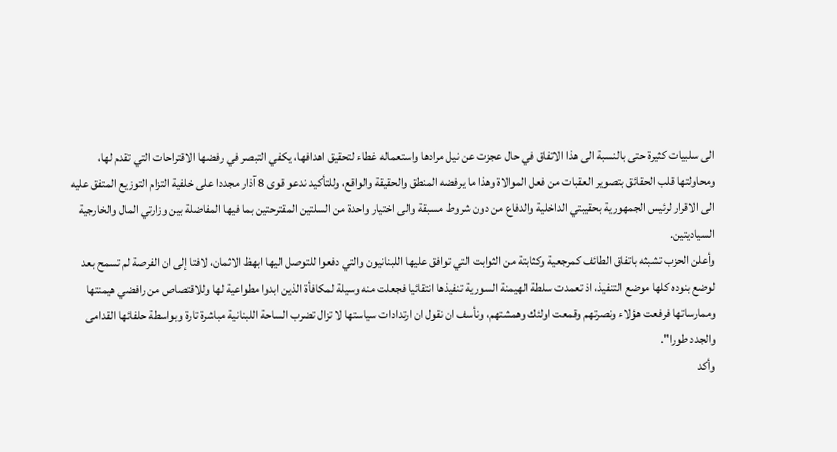الى سلبيات كثيرة حتى بالنسبة الى هذا الاتفاق في حال عجزت عن نيل مرادها واستعماله غطاء لتحقيق اهدافها، يكفي التبصر في رفضها الاقتراحات التي تقدم لها، ومحاولتها قلب الحقائق بتصوير العقبات من فعل الموالاة وهذا ما يرفضه المنطق والحقيقة والواقع، وللتأكيد ندعو قوى 8 آذار مجددا على خلفية التزام التوزيع المتفق عليه الى الاقرار لرئيس الجمهورية بحقيبتي الداخلية والدفاع من دون شروط مسبقة والى اختيار واحدة من السلتين المقترحتين بما فيها المفاضلة بين وزارتي المال والخارجية السياديتين.
وأعلن الحزب تشبثه باتفاق الطائف كمرجعية وكثابتة من الثوابت التي توافق عليها اللبنانيون والتي دفعوا للتوصل اليها ابهظ الاثمان، لافتا إلى ان الفرصة لم تسمح بعد لوضع بنوده كلها موضع التنفيذ، اذ تعمدت سلطة الهيمنة السورية تنفيذها انتقائيا فجعلت منه وسيلة لمكافأة الذين ابدوا مطواعية لها وللاقتصاص من رافضي هيمنتها وممارساتها فرفعت هؤلاء ونصرتهم وقمعت اولئك وهمشتهم، ونأسف ان نقول ان ارتدادات سياستها لا تزال تضرب الساحة اللبنانية مباشرة تارة وبواسطة حلفائها القدامى والجدد طورا".
وأكد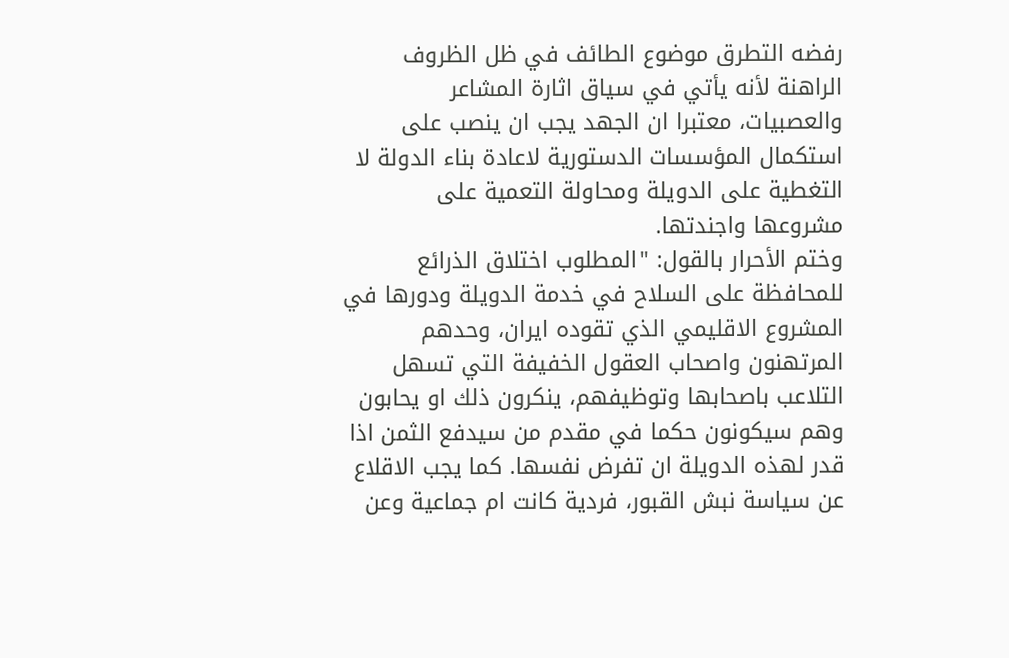رفضه التطرق موضوع الطائف في ظل الظروف الراهنة لأنه يأتي في سياق اثارة المشاعر والعصبيات، معتبرا ان الجهد يجب ان ينصب على استكمال المؤسسات الدستورية لاعادة بناء الدولة لا التغطية على الدويلة ومحاولة التعمية على مشروعها واجندتها.
وختم الأحرار بالقول: "المطلوب اختلاق الذرائع للمحافظة على السلاح في خدمة الدويلة ودورها في المشروع الاقليمي الذي تقوده ايران، وحدهم المرتهنون واصحاب العقول الخفيفة التي تسهل التلاعب باصحابها وتوظيفهم، ينكرون ذلك او يحابون وهم سيكونون حكما في مقدم من سيدفع الثمن اذا قدر لهذه الدويلة ان تفرض نفسها. كما يجب الاقلاع عن سياسة نبش القبور، فردية كانت ام جماعية وعن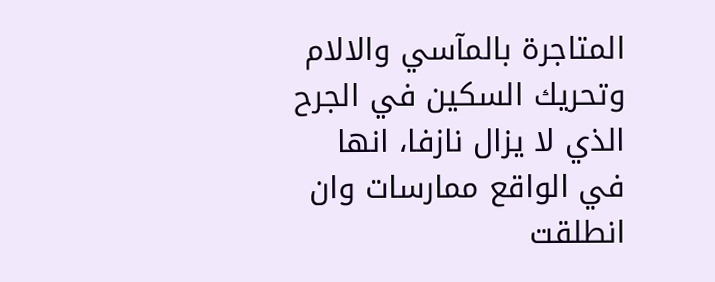المتاجرة بالمآسي والالام وتحريك السكين في الجرح الذي لا يزال نازفا، انها في الواقع ممارسات وان انطلقت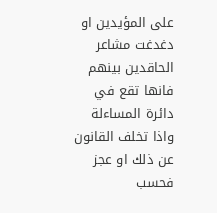على المؤيدين او دغدغت مشاعر الحاقدين بينهم فانها تقع في دائرة المساءلة واذا تخلف القانون عن ذلك او عجز فحسب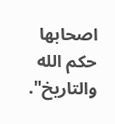اصحابها حكم الله والتاريخ".